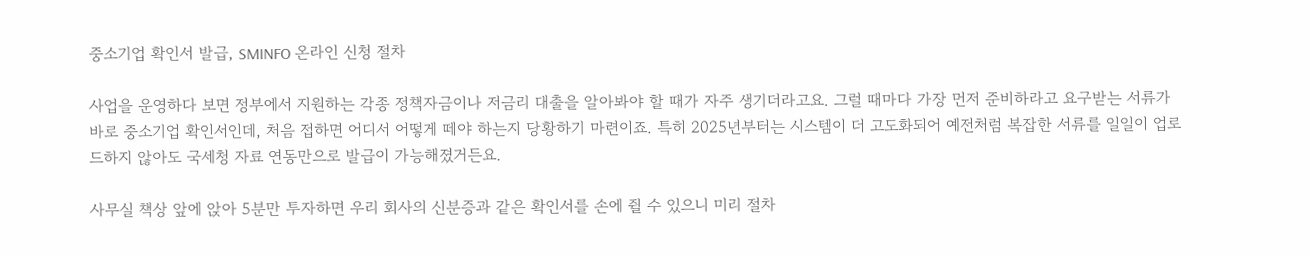중소기업 확인서 발급, SMINFO 온라인 신청 절차

사업을 운영하다 보면 정부에서 지원하는 각종 정책자금이나 저금리 대출을 알아봐야 할 때가 자주 생기더라고요. 그럴 때마다 가장 먼저 준비하라고 요구받는 서류가 바로 중소기업 확인서인데, 처음 접하면 어디서 어떻게 떼야 하는지 당황하기 마련이죠. 특히 2025년부터는 시스템이 더 고도화되어 예전처럼 복잡한 서류를 일일이 업로드하지 않아도 국세청 자료 연동만으로 발급이 가능해졌거든요.

사무실 책상 앞에 앉아 5분만 투자하면 우리 회사의 신분증과 같은 확인서를 손에 쥘 수 있으니 미리 절차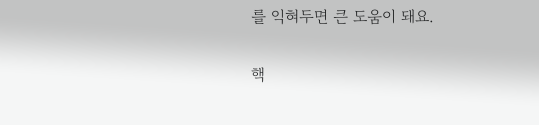를 익혀두면 큰 도움이 돼요.

핵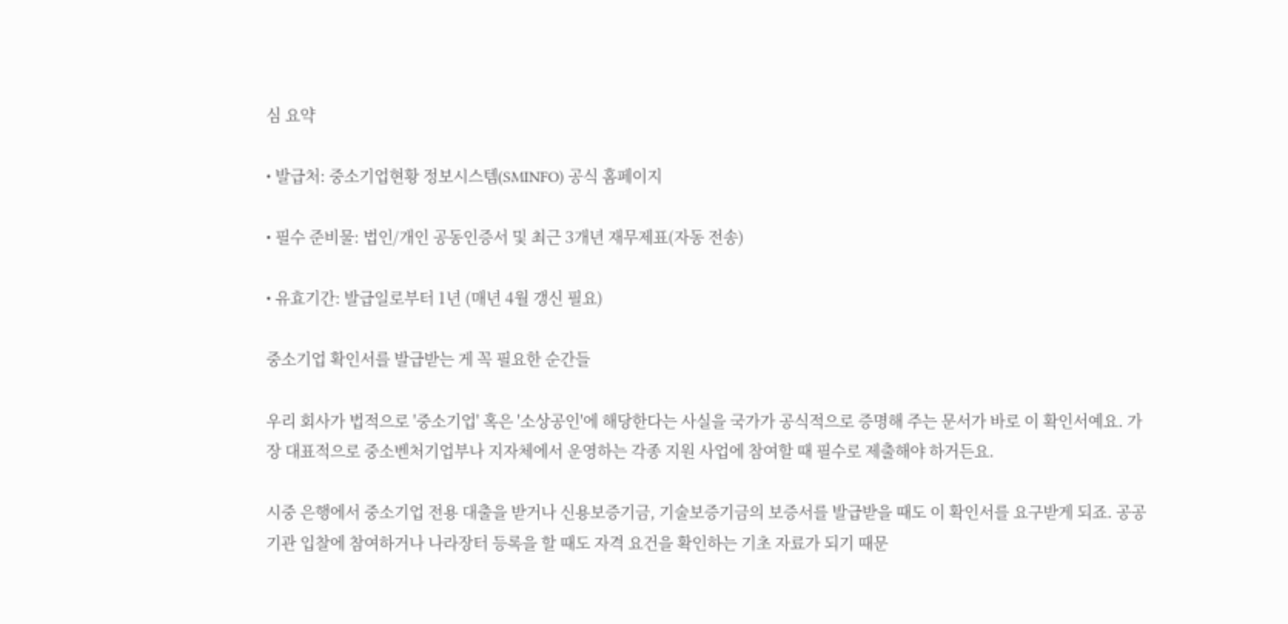심 요약

• 발급처: 중소기업현황 정보시스템(SMINFO) 공식 홈페이지

• 필수 준비물: 법인/개인 공동인증서 및 최근 3개년 재무제표(자동 전송)

• 유효기간: 발급일로부터 1년 (매년 4월 갱신 필요)

중소기업 확인서를 발급받는 게 꼭 필요한 순간들

우리 회사가 법적으로 '중소기업' 혹은 '소상공인'에 해당한다는 사실을 국가가 공식적으로 증명해 주는 문서가 바로 이 확인서예요. 가장 대표적으로 중소벤처기업부나 지자체에서 운영하는 각종 지원 사업에 참여할 때 필수로 제출해야 하거든요.

시중 은행에서 중소기업 전용 대출을 받거나 신용보증기금, 기술보증기금의 보증서를 발급받을 때도 이 확인서를 요구받게 되죠. 공공기관 입찰에 참여하거나 나라장터 등록을 할 때도 자격 요건을 확인하는 기초 자료가 되기 때문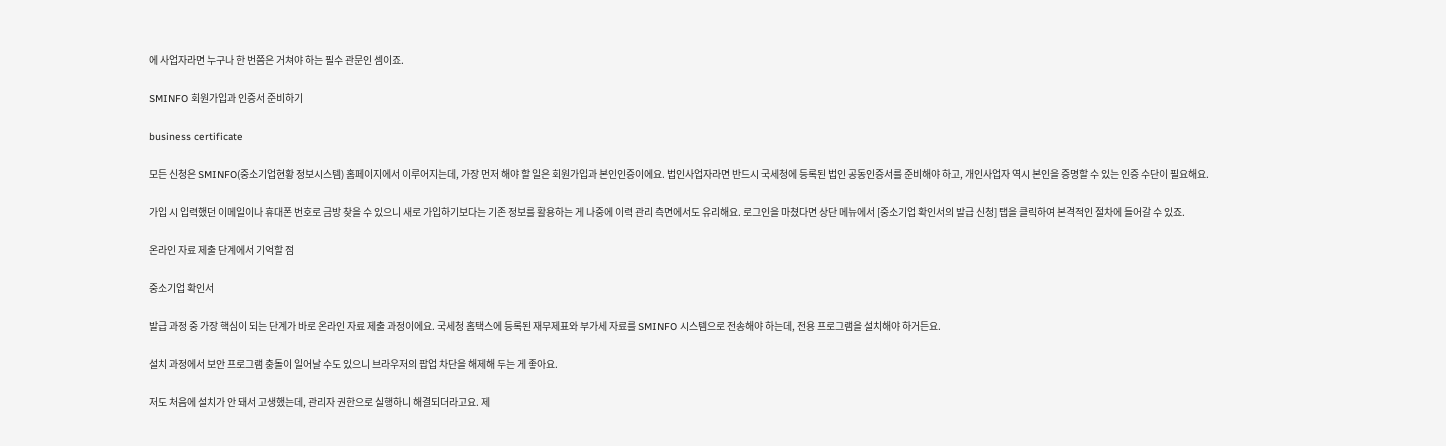에 사업자라면 누구나 한 번쯤은 거쳐야 하는 필수 관문인 셈이죠.

SMINFO 회원가입과 인증서 준비하기

business certificate

모든 신청은 SMINFO(중소기업현황 정보시스템) 홈페이지에서 이루어지는데, 가장 먼저 해야 할 일은 회원가입과 본인인증이에요. 법인사업자라면 반드시 국세청에 등록된 법인 공동인증서를 준비해야 하고, 개인사업자 역시 본인을 증명할 수 있는 인증 수단이 필요해요.

가입 시 입력했던 이메일이나 휴대폰 번호로 금방 찾을 수 있으니 새로 가입하기보다는 기존 정보를 활용하는 게 나중에 이력 관리 측면에서도 유리해요. 로그인을 마쳤다면 상단 메뉴에서 [중소기업 확인서의 발급 신청] 탭을 클릭하여 본격적인 절차에 들어갈 수 있죠.

온라인 자료 제출 단계에서 기억할 점

중소기업 확인서

발급 과정 중 가장 핵심이 되는 단계가 바로 온라인 자료 제출 과정이에요. 국세청 홈택스에 등록된 재무제표와 부가세 자료를 SMINFO 시스템으로 전송해야 하는데, 전용 프로그램을 설치해야 하거든요.

설치 과정에서 보안 프로그램 충돌이 일어날 수도 있으니 브라우저의 팝업 차단을 해제해 두는 게 좋아요.

저도 처음에 설치가 안 돼서 고생했는데, 관리자 권한으로 실행하니 해결되더라고요. 제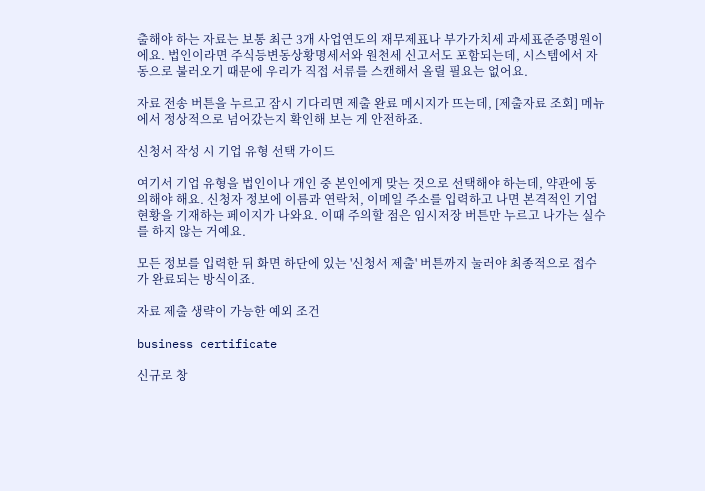출해야 하는 자료는 보통 최근 3개 사업연도의 재무제표나 부가가치세 과세표준증명원이에요. 법인이라면 주식등변동상황명세서와 원천세 신고서도 포함되는데, 시스템에서 자동으로 불러오기 때문에 우리가 직접 서류를 스캔해서 올릴 필요는 없어요.

자료 전송 버튼을 누르고 잠시 기다리면 제출 완료 메시지가 뜨는데, [제출자료 조회] 메뉴에서 정상적으로 넘어갔는지 확인해 보는 게 안전하죠.

신청서 작성 시 기업 유형 선택 가이드

여기서 기업 유형을 법인이나 개인 중 본인에게 맞는 것으로 선택해야 하는데, 약관에 동의해야 해요. 신청자 정보에 이름과 연락처, 이메일 주소를 입력하고 나면 본격적인 기업 현황을 기재하는 페이지가 나와요. 이때 주의할 점은 임시저장 버튼만 누르고 나가는 실수를 하지 않는 거예요.

모든 정보를 입력한 뒤 화면 하단에 있는 '신청서 제출' 버튼까지 눌러야 최종적으로 접수가 완료되는 방식이죠.

자료 제출 생략이 가능한 예외 조건

business certificate

신규로 창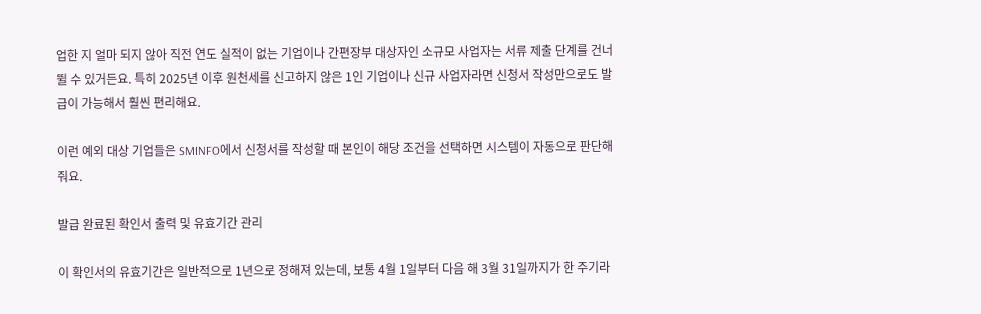업한 지 얼마 되지 않아 직전 연도 실적이 없는 기업이나 간편장부 대상자인 소규모 사업자는 서류 제출 단계를 건너뛸 수 있거든요. 특히 2025년 이후 원천세를 신고하지 않은 1인 기업이나 신규 사업자라면 신청서 작성만으로도 발급이 가능해서 훨씬 편리해요.

이런 예외 대상 기업들은 SMINFO에서 신청서를 작성할 때 본인이 해당 조건을 선택하면 시스템이 자동으로 판단해 줘요.

발급 완료된 확인서 출력 및 유효기간 관리

이 확인서의 유효기간은 일반적으로 1년으로 정해져 있는데, 보통 4월 1일부터 다음 해 3월 31일까지가 한 주기라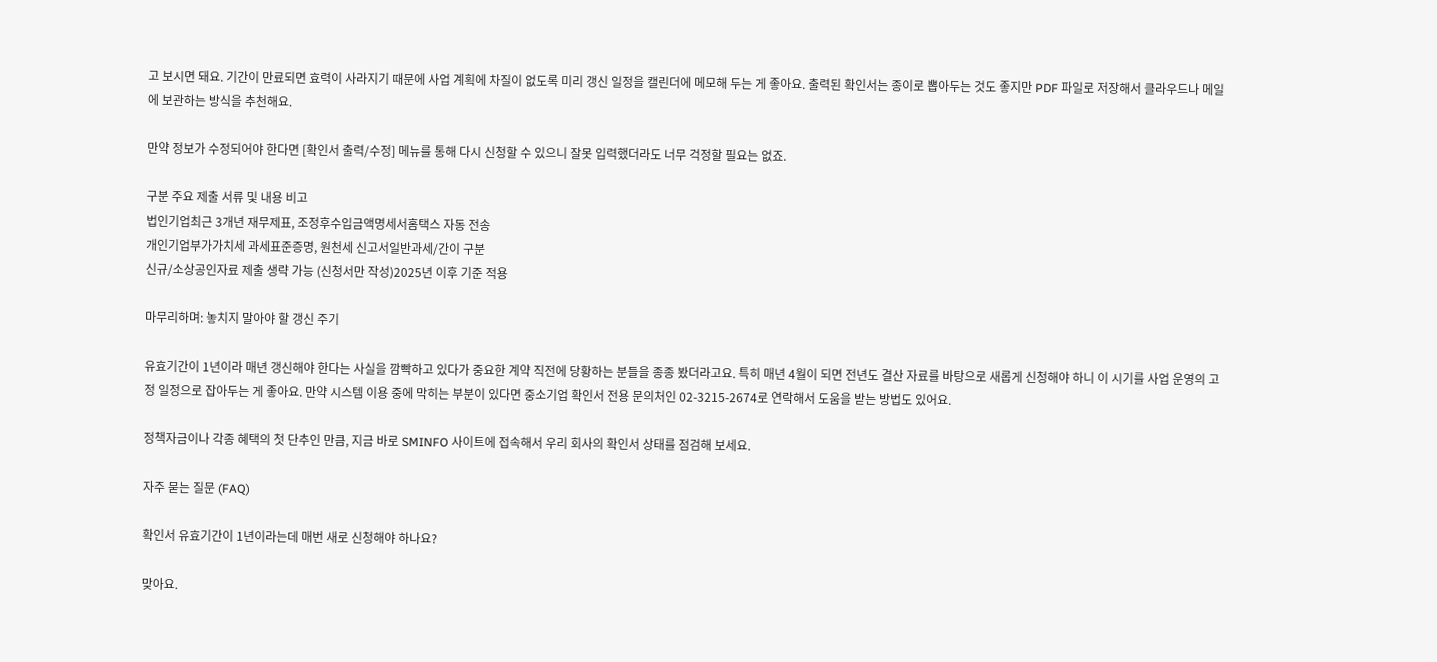고 보시면 돼요. 기간이 만료되면 효력이 사라지기 때문에 사업 계획에 차질이 없도록 미리 갱신 일정을 캘린더에 메모해 두는 게 좋아요. 출력된 확인서는 종이로 뽑아두는 것도 좋지만 PDF 파일로 저장해서 클라우드나 메일에 보관하는 방식을 추천해요.

만약 정보가 수정되어야 한다면 [확인서 출력/수정] 메뉴를 통해 다시 신청할 수 있으니 잘못 입력했더라도 너무 걱정할 필요는 없죠.

구분 주요 제출 서류 및 내용 비고
법인기업최근 3개년 재무제표, 조정후수입금액명세서홈택스 자동 전송
개인기업부가가치세 과세표준증명, 원천세 신고서일반과세/간이 구분
신규/소상공인자료 제출 생략 가능 (신청서만 작성)2025년 이후 기준 적용

마무리하며: 놓치지 말아야 할 갱신 주기

유효기간이 1년이라 매년 갱신해야 한다는 사실을 깜빡하고 있다가 중요한 계약 직전에 당황하는 분들을 종종 봤더라고요. 특히 매년 4월이 되면 전년도 결산 자료를 바탕으로 새롭게 신청해야 하니 이 시기를 사업 운영의 고정 일정으로 잡아두는 게 좋아요. 만약 시스템 이용 중에 막히는 부분이 있다면 중소기업 확인서 전용 문의처인 02-3215-2674로 연락해서 도움을 받는 방법도 있어요.

정책자금이나 각종 혜택의 첫 단추인 만큼, 지금 바로 SMINFO 사이트에 접속해서 우리 회사의 확인서 상태를 점검해 보세요.

자주 묻는 질문 (FAQ)

확인서 유효기간이 1년이라는데 매번 새로 신청해야 하나요?

맞아요.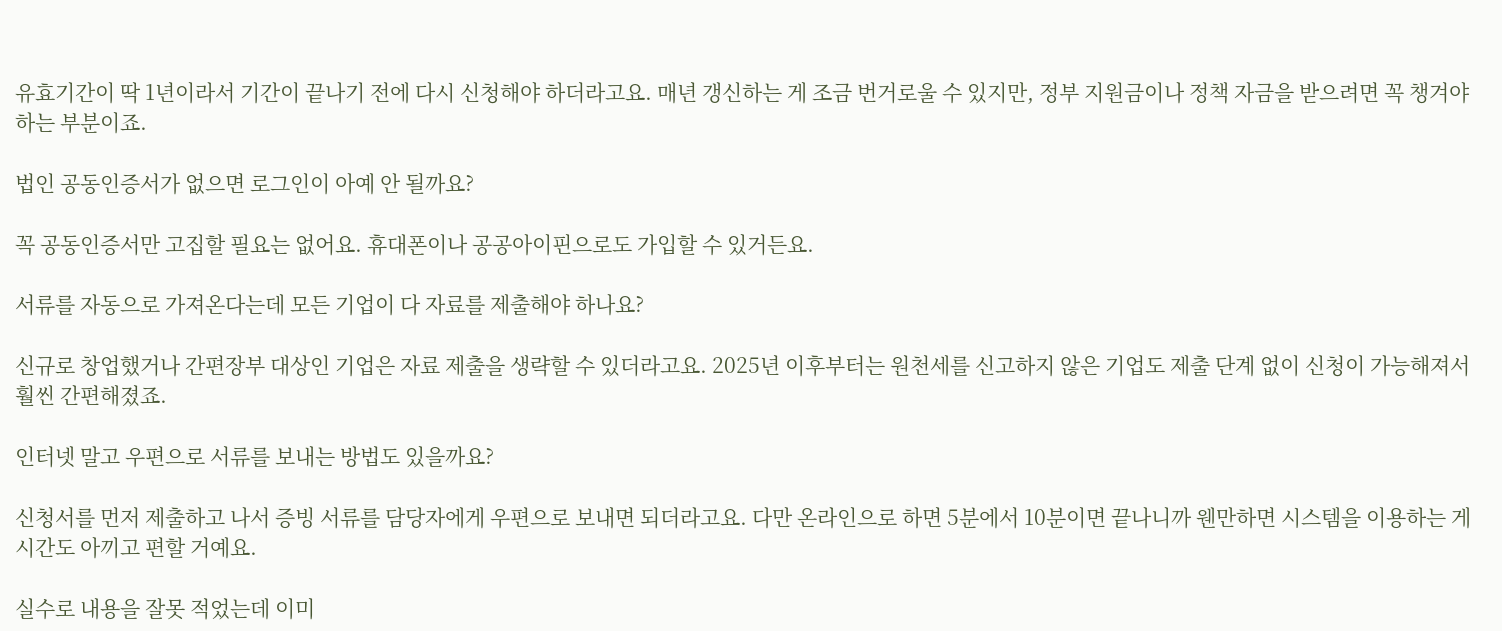유효기간이 딱 1년이라서 기간이 끝나기 전에 다시 신청해야 하더라고요. 매년 갱신하는 게 조금 번거로울 수 있지만, 정부 지원금이나 정책 자금을 받으려면 꼭 챙겨야 하는 부분이죠.

법인 공동인증서가 없으면 로그인이 아예 안 될까요?

꼭 공동인증서만 고집할 필요는 없어요. 휴대폰이나 공공아이핀으로도 가입할 수 있거든요.

서류를 자동으로 가져온다는데 모든 기업이 다 자료를 제출해야 하나요?

신규로 창업했거나 간편장부 대상인 기업은 자료 제출을 생략할 수 있더라고요. 2025년 이후부터는 원천세를 신고하지 않은 기업도 제출 단계 없이 신청이 가능해져서 훨씬 간편해졌죠.

인터넷 말고 우편으로 서류를 보내는 방법도 있을까요?

신청서를 먼저 제출하고 나서 증빙 서류를 담당자에게 우편으로 보내면 되더라고요. 다만 온라인으로 하면 5분에서 10분이면 끝나니까 웬만하면 시스템을 이용하는 게 시간도 아끼고 편할 거예요.

실수로 내용을 잘못 적었는데 이미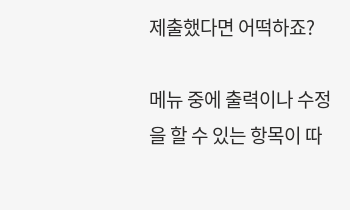제출했다면 어떡하죠?

메뉴 중에 출력이나 수정을 할 수 있는 항목이 따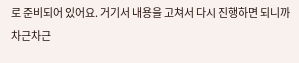로 준비되어 있어요. 거기서 내용을 고쳐서 다시 진행하면 되니까 차근차근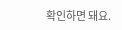확인하면 돼요.